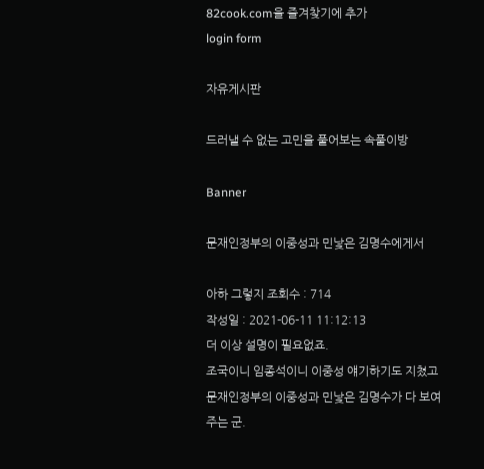82cook.com을 즐겨찾기에 추가
login form

자유게시판

드러낼 수 없는 고민을 풀어보는 속풀이방

Banner

문재인정부의 이중성과 민낯은 김명수에게서

아하 그렇지 조회수 : 714
작성일 : 2021-06-11 11:12:13
더 이상 설명이 필요없죠.
조국이니 임종석이니 이중성 얘기하기도 지쳤고
문재인정부의 이중성과 민낯은 김명수가 다 보여 주는 군.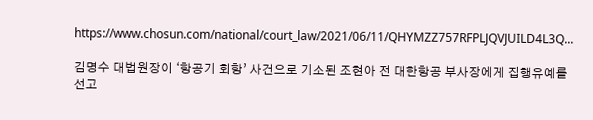https://www.chosun.com/national/court_law/2021/06/11/QHYMZZ757RFPLJQVJUILD4L3Q...

김명수 대법원장이 ‘항공기 회항’ 사건으로 기소된 조현아 전 대한항공 부사장에게 집행유예를 선고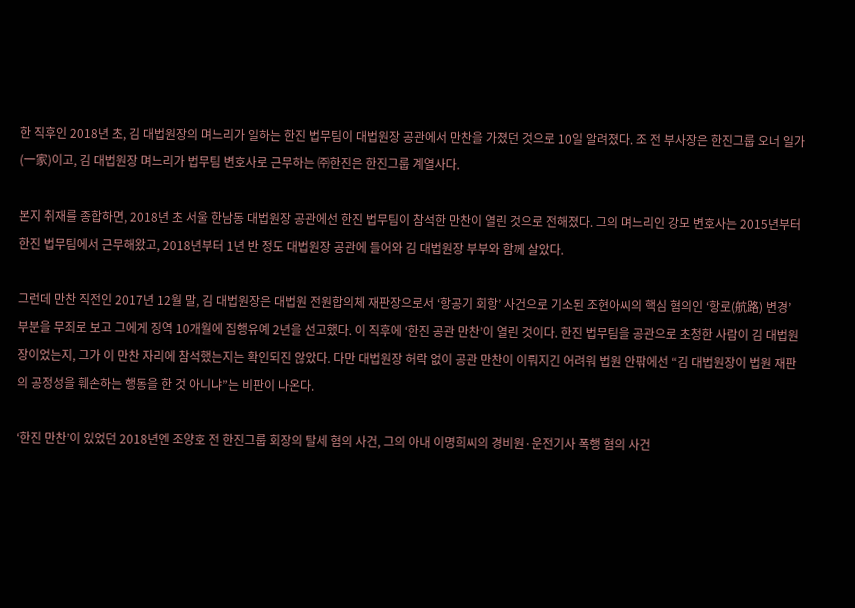한 직후인 2018년 초, 김 대법원장의 며느리가 일하는 한진 법무팀이 대법원장 공관에서 만찬을 가졌던 것으로 10일 알려졌다. 조 전 부사장은 한진그룹 오너 일가(一家)이고, 김 대법원장 며느리가 법무팀 변호사로 근무하는 ㈜한진은 한진그룹 계열사다.

본지 취재를 종합하면, 2018년 초 서울 한남동 대법원장 공관에선 한진 법무팀이 참석한 만찬이 열린 것으로 전해졌다. 그의 며느리인 강모 변호사는 2015년부터 한진 법무팀에서 근무해왔고, 2018년부터 1년 반 정도 대법원장 공관에 들어와 김 대법원장 부부와 함께 살았다.

그런데 만찬 직전인 2017년 12월 말, 김 대법원장은 대법원 전원합의체 재판장으로서 ‘항공기 회항’ 사건으로 기소된 조현아씨의 핵심 혐의인 ‘항로(航路) 변경’ 부분을 무죄로 보고 그에게 징역 10개월에 집행유예 2년을 선고했다. 이 직후에 ‘한진 공관 만찬’이 열린 것이다. 한진 법무팀을 공관으로 초청한 사람이 김 대법원장이었는지, 그가 이 만찬 자리에 참석했는지는 확인되진 않았다. 다만 대법원장 허락 없이 공관 만찬이 이뤄지긴 어려워 법원 안팎에선 “김 대법원장이 법원 재판의 공정성을 훼손하는 행동을 한 것 아니냐”는 비판이 나온다.

‘한진 만찬’이 있었던 2018년엔 조양호 전 한진그룹 회장의 탈세 혐의 사건, 그의 아내 이명희씨의 경비원·운전기사 폭행 혐의 사건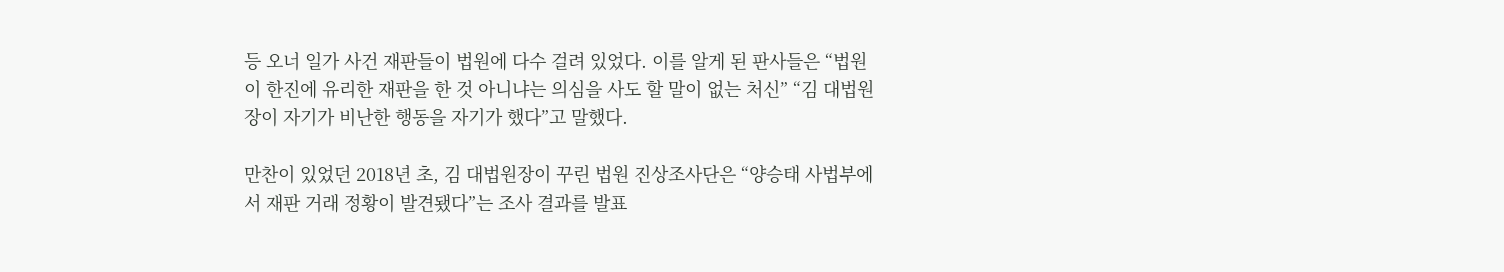등 오너 일가 사건 재판들이 법원에 다수 걸려 있었다. 이를 알게 된 판사들은 “법원이 한진에 유리한 재판을 한 것 아니냐는 의심을 사도 할 말이 없는 처신” “김 대법원장이 자기가 비난한 행동을 자기가 했다”고 말했다.

만찬이 있었던 2018년 초, 김 대법원장이 꾸린 법원 진상조사단은 “양승태 사법부에서 재판 거래 정황이 발견됐다”는 조사 결과를 발표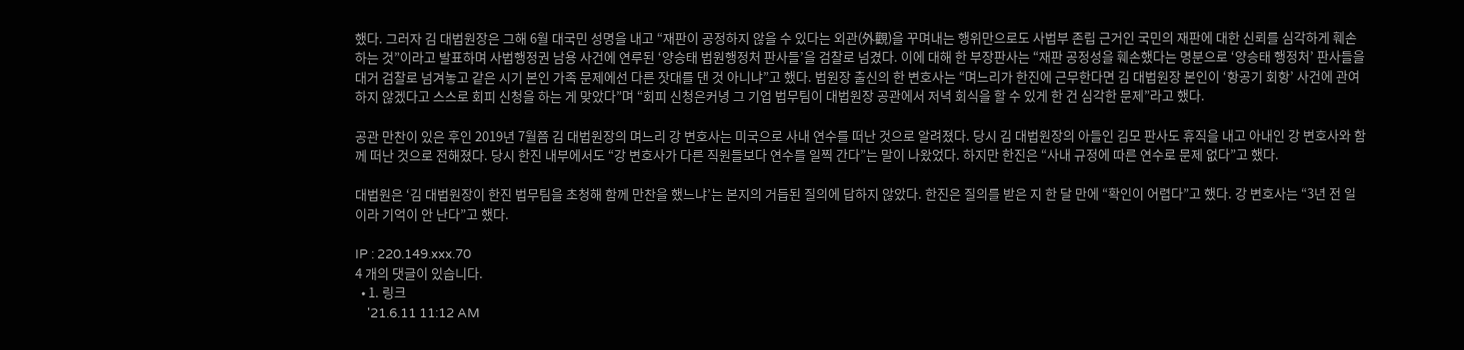했다. 그러자 김 대법원장은 그해 6월 대국민 성명을 내고 “재판이 공정하지 않을 수 있다는 외관(外觀)을 꾸며내는 행위만으로도 사법부 존립 근거인 국민의 재판에 대한 신뢰를 심각하게 훼손하는 것”이라고 발표하며 사법행정권 남용 사건에 연루된 ‘양승태 법원행정처 판사들’을 검찰로 넘겼다. 이에 대해 한 부장판사는 “재판 공정성을 훼손했다는 명분으로 ‘양승태 행정처’ 판사들을 대거 검찰로 넘겨놓고 같은 시기 본인 가족 문제에선 다른 잣대를 댄 것 아니냐”고 했다. 법원장 출신의 한 변호사는 “며느리가 한진에 근무한다면 김 대법원장 본인이 ‘항공기 회항’ 사건에 관여하지 않겠다고 스스로 회피 신청을 하는 게 맞았다”며 “회피 신청은커녕 그 기업 법무팀이 대법원장 공관에서 저녁 회식을 할 수 있게 한 건 심각한 문제”라고 했다.

공관 만찬이 있은 후인 2019년 7월쯤 김 대법원장의 며느리 강 변호사는 미국으로 사내 연수를 떠난 것으로 알려졌다. 당시 김 대법원장의 아들인 김모 판사도 휴직을 내고 아내인 강 변호사와 함께 떠난 것으로 전해졌다. 당시 한진 내부에서도 “강 변호사가 다른 직원들보다 연수를 일찍 간다”는 말이 나왔었다. 하지만 한진은 “사내 규정에 따른 연수로 문제 없다”고 했다.

대법원은 ‘김 대법원장이 한진 법무팀을 초청해 함께 만찬을 했느냐’는 본지의 거듭된 질의에 답하지 않았다. 한진은 질의를 받은 지 한 달 만에 “확인이 어렵다”고 했다. 강 변호사는 “3년 전 일이라 기억이 안 난다”고 했다.

IP : 220.149.xxx.70
4 개의 댓글이 있습니다.
  • 1. 링크
    '21.6.11 11:12 AM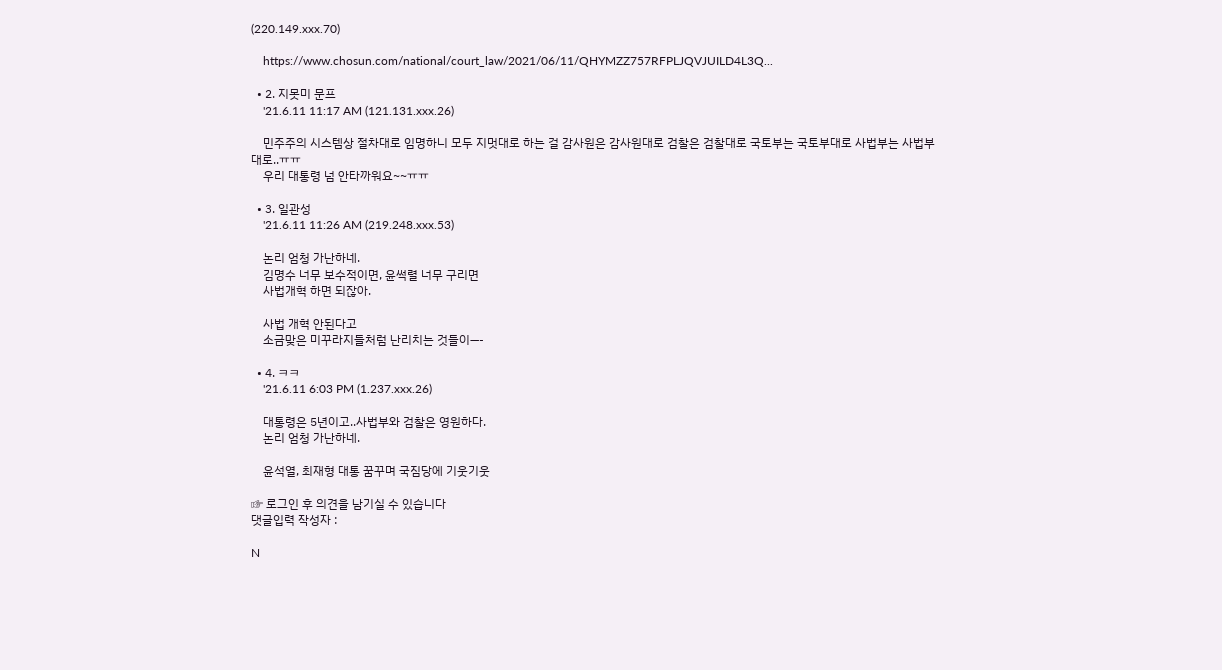(220.149.xxx.70)

    https://www.chosun.com/national/court_law/2021/06/11/QHYMZZ757RFPLJQVJUILD4L3Q...

  • 2. 지못미 문프
    '21.6.11 11:17 AM (121.131.xxx.26)

    민주주의 시스템상 절차대로 임명하니 모두 지멋대로 하는 걸 감사원은 감사원대로 검찰은 검찰대로 국토부는 국토부대로 사법부는 사법부대로..ㅠㅠ
    우리 대통령 넘 안타까워요~~ㅠㅠ

  • 3. 일관성
    '21.6.11 11:26 AM (219.248.xxx.53)

    논리 엄청 가난하네.
    김명수 너무 보수적이면, 윤썩렬 너무 구리면
    사법개혁 하면 되잖아.

    사법 개혁 안된다고
    소금맞은 미꾸라지들처럼 난리치는 것들이—-

  • 4. ㅋㅋ
    '21.6.11 6:03 PM (1.237.xxx.26)

    대통령은 5년이고..사법부와 검찰은 영원하다.
    논리 엄청 가난하네.

    윤석열, 최재형 대통 꿈꾸며 국짐당에 기웃기웃

☞ 로그인 후 의견을 남기실 수 있습니다
댓글입력 작성자 :

N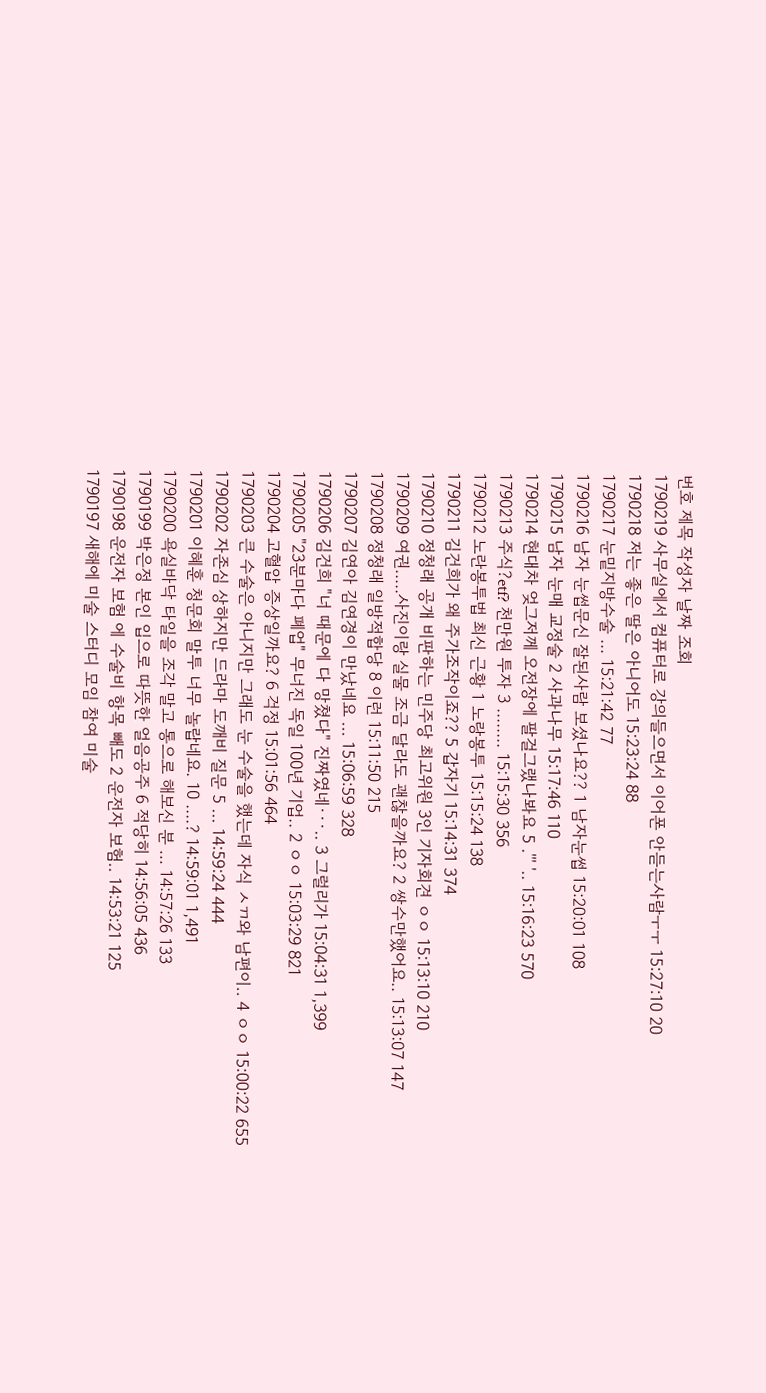번호 제목 작성자 날짜 조회
1790219 사무실에서 컴퓨터로 강의들으면서 이어폰 안듣는사람ㅜㅜ 15:27:10 20
1790218 저는 좋은 딸은 아니어도 15:23:24 88
1790217 눈밑지방수술 ... 15:21:42 77
1790216 남자 눈썹문신 잘된사람 보셨나요?? 1 남자눈썹 15:20:01 108
1790215 남자 눈매 교정술 2 사과나무 15:17:46 110
1790214 현대차 엊그저께 오전장에 팔걸그랬나봐요 5 .''' '.. 15:16:23 570
1790213 주식?etf? 천만원 투자 3 ........ 15:15:30 356
1790212 노란봉투법 최신 근황 1 노랑봉투 15:15:24 138
1790211 김건희가 왜 주가조작이죠?? 5 갑자기 15:14:31 374
1790210 정청래 공개 비판하는 민주당 최고위원 3인 기자회견 ㅇㅇ 15:13:10 210
1790209 여권.....사진이랑 실물 조금 달라도 괜찮을까요? 2 쌍수만했어요.. 15:13:07 147
1790208 정청래 일방적합당 8 이런 15:11:50 215
1790207 김연아 김연경이 만났네요 ... 15:06:59 328
1790206 김건희 "너 때문에 다 망쳤다" 진짜였네···.. 3 그럴리가 15:04:31 1,399
1790205 "23분마다 폐업" 무너진 독일 100년 기업.. 2 ㅇㅇ 15:03:29 821
1790204 고혈압 증상일까요? 6 걱정 15:01:56 464
1790203 큰 수술은 아니지만 그래도 눈 수술을 했는데 자식 ㅅㄲ와 남편이.. 4 ㅇㅇ 15:00:22 655
1790202 자존심 상하지만 드라마 도깨비 질문 5 ... 14:59:24 444
1790201 이혜훈 청문회 말투 너무 놀랍네요. 10 ....? 14:59:01 1,491
1790200 욕실바닥 타일을 조각 말고 통으로 해보신 분 ... 14:57:26 133
1790199 박은정 본인 입으로 따뜻한 얼음공주 6 적당히 14:56:05 436
1790198 운전자 보험 에 수술비 항목 빼도 2 운전자 보험.. 14:53:21 125
1790197 새해에 미술 스터디 모임 참여 미술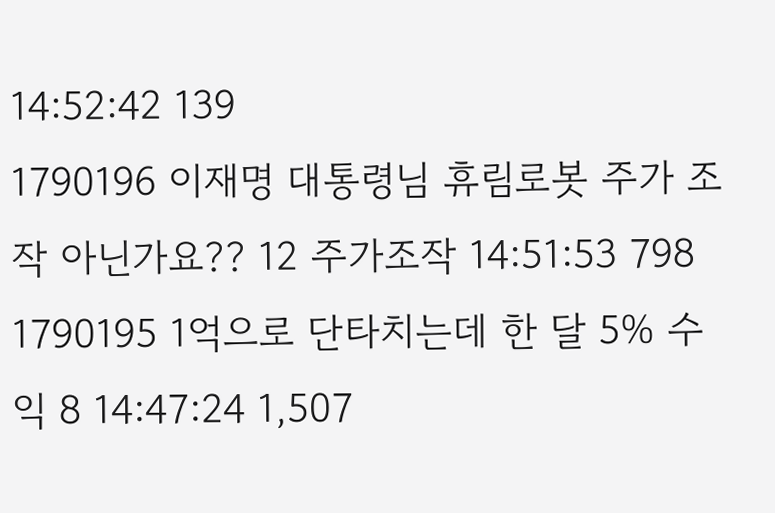14:52:42 139
1790196 이재명 대통령님 휴림로봇 주가 조작 아닌가요?? 12 주가조작 14:51:53 798
1790195 1억으로 단타치는데 한 달 5% 수익 8 14:47:24 1,507